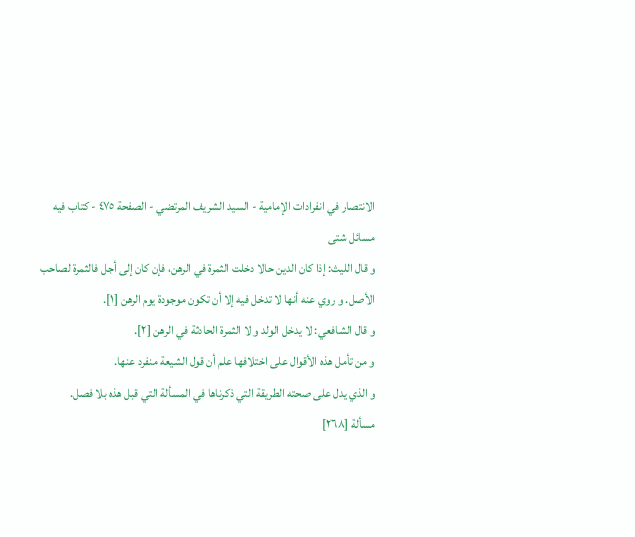الانتصار في انفرادات الإمامية - السيد الشريف المرتضي - الصفحة ٤٧٥ - كتاب فيه مسائل شتى
و قال الليث: إذا كان الدين حالا دخلت الثمرة في الرهن، فإن كان إلى أجل فالثمرة لصاحب الأصل. و روي عنه أنها لا تدخل فيه إلا أن تكون موجودة يوم الرهن [١].
و قال الشافعي: لا يدخل الولد و لا الثمرة الحادثة في الرهن [٢].
و من تأمل هذه الأقوال على اختلافها علم أن قول الشيعة منفرد عنها.
و الذي يدل على صحته الطريقة التي ذكرناها في المسألة التي قبل هذه بلا فصل.
مسألة [٢٦٨]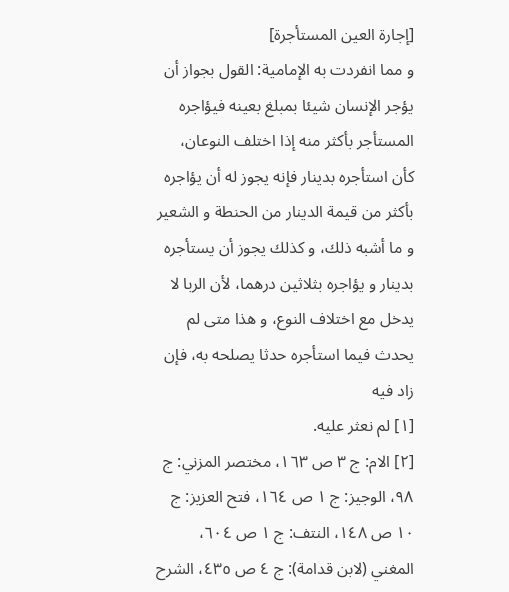[إجارة العين المستأجرة]
و مما انفردت به الإمامية: القول بجواز أن يؤجر الإنسان شيئا بمبلغ بعينه فيؤاجره المستأجر بأكثر منه إذا اختلف النوعان، كأن استأجره بدينار فإنه يجوز له أن يؤاجره بأكثر من قيمة الدينار من الحنطة و الشعير و ما أشبه ذلك، و كذلك يجوز أن يستأجره بدينار و يؤاجره بثلاثين درهما، لأن الربا لا يدخل مع اختلاف النوع، و هذا متى لم يحدث فيما استأجره حدثا يصلحه به، فإن زاد فيه
[١] لم نعثر عليه.
[٢] الام: ج ٣ ص ١٦٣، مختصر المزني: ج ٩٨، الوجيز: ج ١ ص ١٦٤، فتح العزيز: ج ١٠ ص ١٤٨، النتف: ج ١ ص ٦٠٤، المغني (لابن قدامة): ج ٤ ص ٤٣٥، الشرح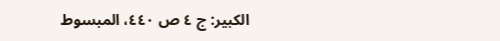الكبير: ج ٤ ص ٤٤٠، المبسوط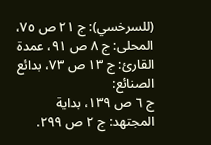(للسرخسي): ج ٢١ ص ٧٥، المحلى: ج ٨ ص ٩١، عمدة القارئ: ج ١٣ ص ٧٣، بدائع الصنائع:
ج ٦ ص ١٣٩، بداية المجتهد: ج ٢ ص ٢٩٩.